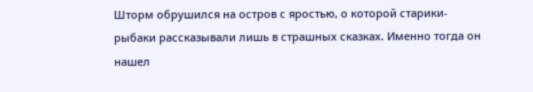Шторм обрушился на остров с яростью, о которой старики-рыбаки рассказывали лишь в страшных сказках. Именно тогда он нашел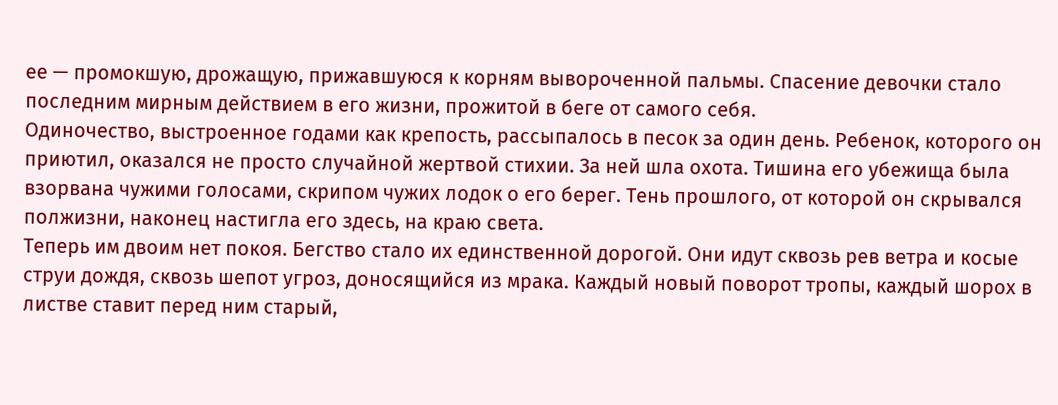ее — промокшую, дрожащую, прижавшуюся к корням вывороченной пальмы. Спасение девочки стало последним мирным действием в его жизни, прожитой в беге от самого себя.
Одиночество, выстроенное годами как крепость, рассыпалось в песок за один день. Ребенок, которого он приютил, оказался не просто случайной жертвой стихии. За ней шла охота. Тишина его убежища была взорвана чужими голосами, скрипом чужих лодок о его берег. Тень прошлого, от которой он скрывался полжизни, наконец настигла его здесь, на краю света.
Теперь им двоим нет покоя. Бегство стало их единственной дорогой. Они идут сквозь рев ветра и косые струи дождя, сквозь шепот угроз, доносящийся из мрака. Каждый новый поворот тропы, каждый шорох в листве ставит перед ним старый,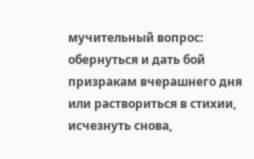мучительный вопрос: обернуться и дать бой призракам вчерашнего дня или раствориться в стихии, исчезнуть снова,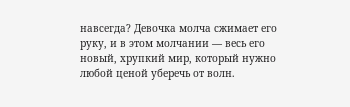навсегда? Девочка молча сжимает его руку, и в этом молчании — весь его новый, хрупкий мир, который нужно любой ценой уберечь от волн.